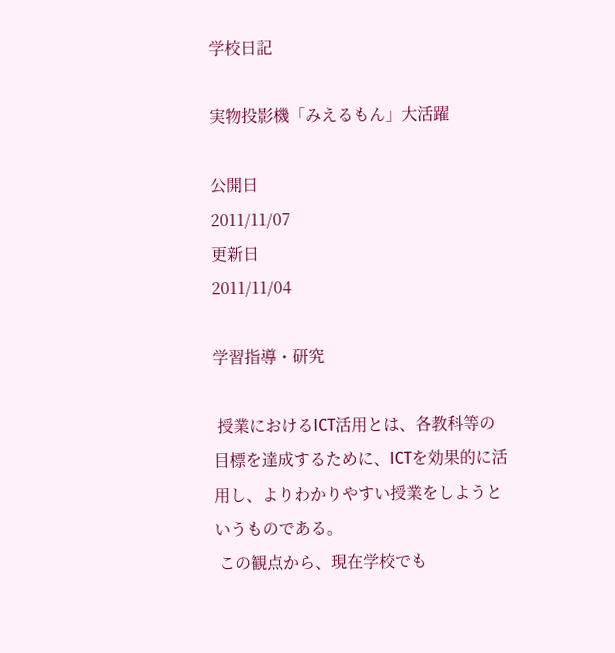学校日記

実物投影機「みえるもん」大活躍

公開日
2011/11/07
更新日
2011/11/04

学習指導・研究

 授業におけるICT活用とは、各教科等の目標を達成するために、ICTを効果的に活用し、よりわかりやすい授業をしようというものである。
 この観点から、現在学校でも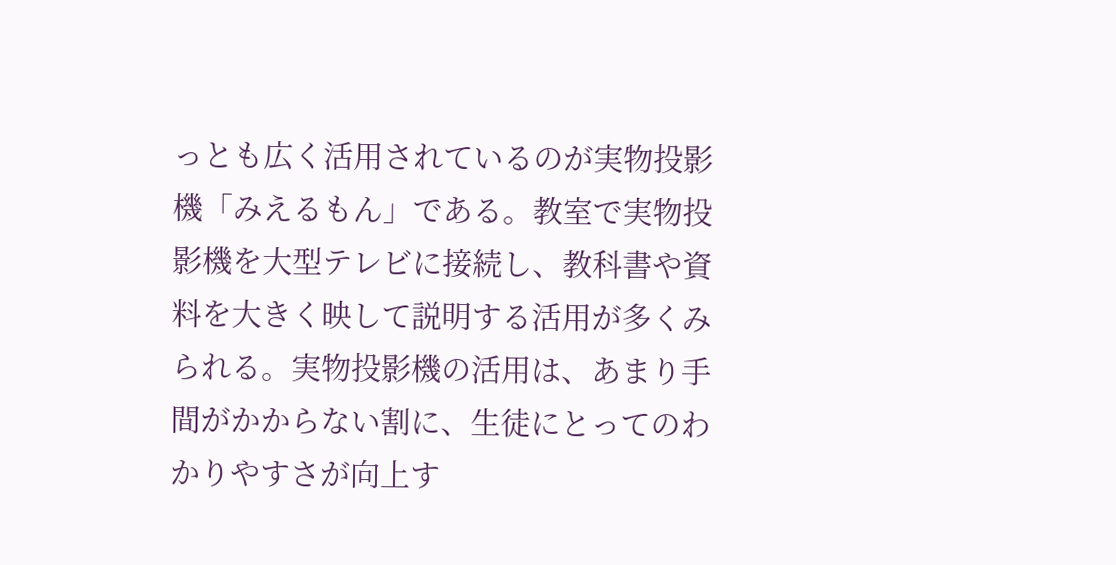っとも広く活用されているのが実物投影機「みえるもん」である。教室で実物投影機を大型テレビに接続し、教科書や資料を大きく映して説明する活用が多くみられる。実物投影機の活用は、あまり手間がかからない割に、生徒にとってのわかりやすさが向上す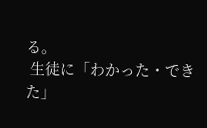る。
 生徒に「わかった・できた」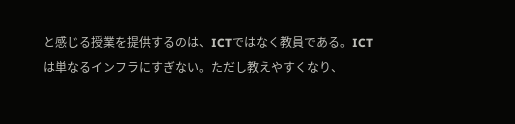と感じる授業を提供するのは、ICTではなく教員である。ICTは単なるインフラにすぎない。ただし教えやすくなり、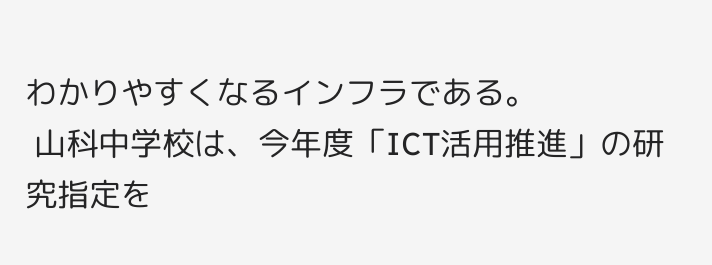わかりやすくなるインフラである。
 山科中学校は、今年度「ICT活用推進」の研究指定を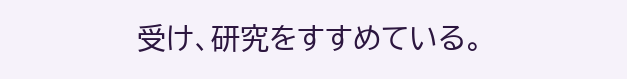受け、研究をすすめている。